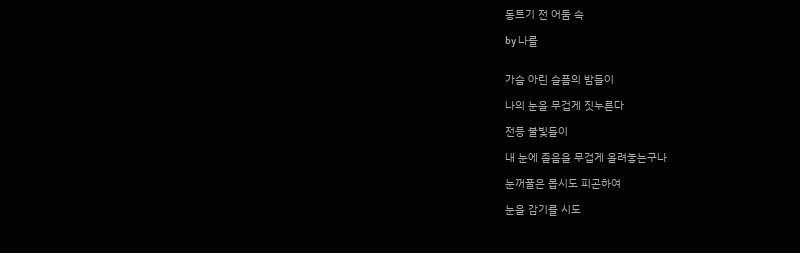동트기 전 어둠 속

by 나를


가슴 아린 슬픔의 밤들이

나의 눈을 무겁게 짓누른다

전등 불빛들이

내 눈에 졸음을 무겁게 올려놓는구나

눈꺼풀은 몹시도 피곤하여

눈을 감기를 시도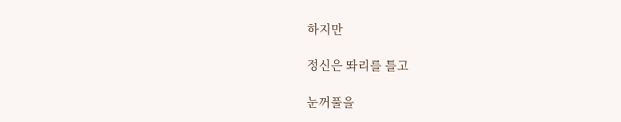하지만

정신은 똬리를 틀고

눈꺼풀을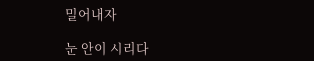밀어내자

눈 안이 시리다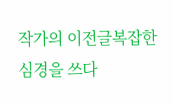작가의 이전글복잡한 심경을 쓰다